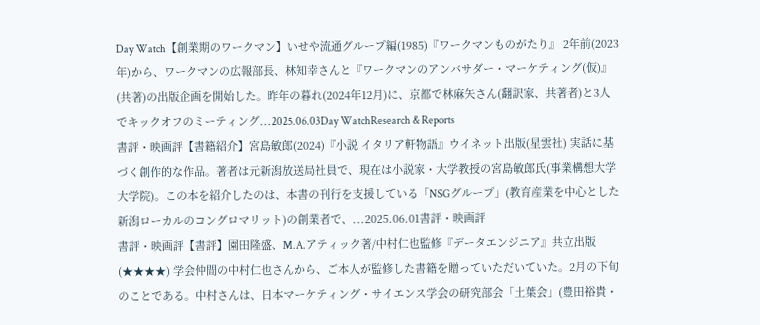Day Watch【創業期のワークマン】いせや流通グループ編(1985)『ワークマンものがたり』 2年前(2023年)から、ワークマンの広報部長、林知幸さんと『ワークマンのアンバサダー・マーケティング(仮)』(共著)の出版企画を開始した。昨年の暮れ(2024年12月)に、京都で林麻矢さん(翻訳家、共著者)と3人でキックオフのミーティング...2025.06.03Day WatchResearch & Reports
書評・映画評【書籍紹介】宮島敏郎(2024)『小説 イタリア軒物語』ウイネット出版(星雲社) 実話に基づく創作的な作品。著者は元新潟放送局社員で、現在は小説家・大学教授の宮島敏郎氏(事業構想大学大学院)。この本を紹介したのは、本書の刊行を支援している「NSGグループ」(教育産業を中心とした新潟ローカルのコングロマリット)の創業者で、...2025.06.01書評・映画評
書評・映画評【書評】園田隆盛、M.A.アティック著/中村仁也監修『データエンジニア』共立出版(★★★★) 学会仲間の中村仁也さんから、ご本人が監修した書籍を贈っていただいていた。2月の下旬のことである。中村さんは、日本マーケティング・サイエンス学会の研究部会「土葉会」(豊田裕貴・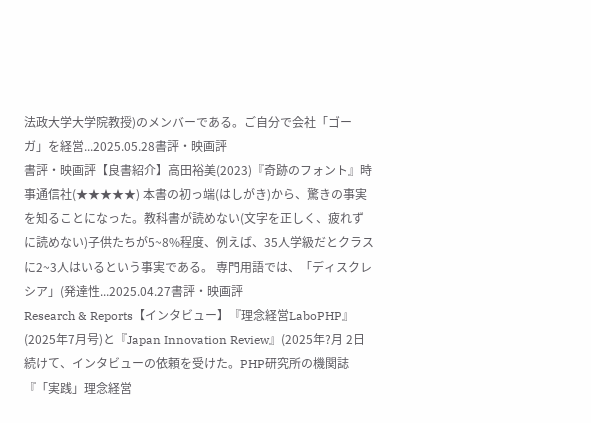法政大学大学院教授)のメンバーである。ご自分で会社「ゴーガ」を経営...2025.05.28書評・映画評
書評・映画評【良書紹介】高田裕美(2023)『奇跡のフォント』時事通信社(★★★★★) 本書の初っ端(はしがき)から、驚きの事実を知ることになった。教科書が読めない(文字を正しく、疲れずに読めない)子供たちが5~8%程度、例えば、35人学級だとクラスに2~3人はいるという事実である。 専門用語では、「ディスクレシア」(発達性...2025.04.27書評・映画評
Research & Reports【インタビュー】『理念経営LaboPHP』(2025年7月号)と『Japan Innovation Review』(2025年?月 2日続けて、インタビューの依頼を受けた。PHP研究所の機関誌『「実践」理念経営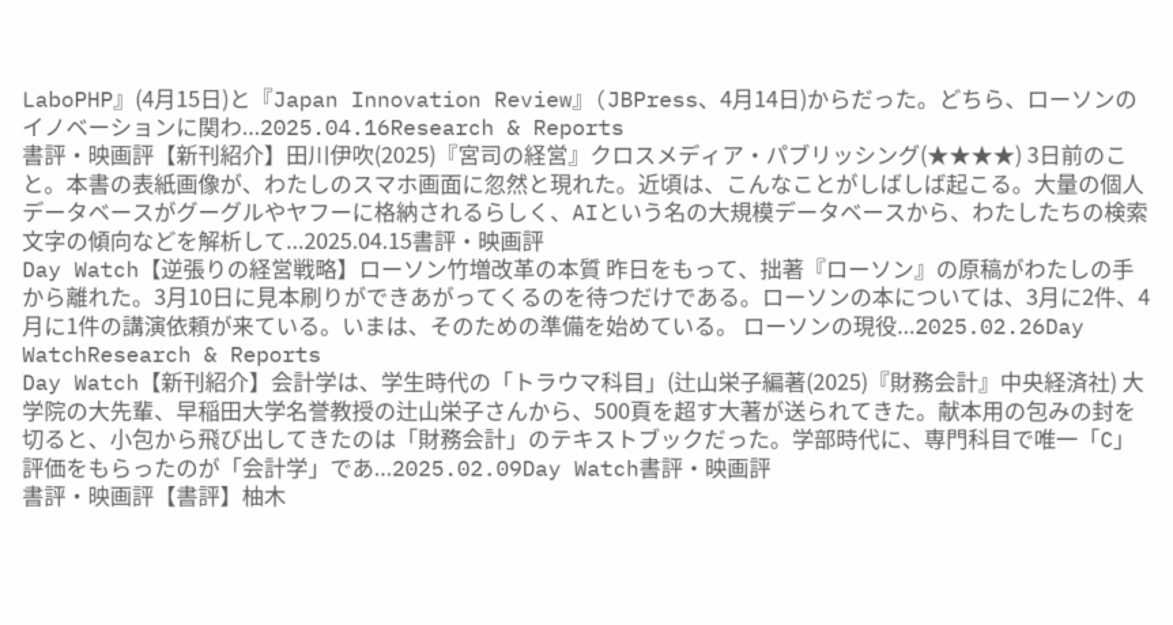LaboPHP』(4月15日)と『Japan Innovation Review』(JBPress、4月14日)からだった。どちら、ローソンのイノベーションに関わ...2025.04.16Research & Reports
書評・映画評【新刊紹介】田川伊吹(2025)『宮司の経営』クロスメディア・パブリッシング(★★★★) 3日前のこと。本書の表紙画像が、わたしのスマホ画面に忽然と現れた。近頃は、こんなことがしばしば起こる。大量の個人データベースがグーグルやヤフーに格納されるらしく、AIという名の大規模データベースから、わたしたちの検索文字の傾向などを解析して...2025.04.15書評・映画評
Day Watch【逆張りの経営戦略】ローソン竹増改革の本質 昨日をもって、拙著『ローソン』の原稿がわたしの手から離れた。3月10日に見本刷りができあがってくるのを待つだけである。ローソンの本については、3月に2件、4月に1件の講演依頼が来ている。いまは、そのための準備を始めている。 ローソンの現役...2025.02.26Day WatchResearch & Reports
Day Watch【新刊紹介】会計学は、学生時代の「トラウマ科目」(辻山栄子編著(2025)『財務会計』中央経済社) 大学院の大先輩、早稲田大学名誉教授の辻山栄子さんから、500頁を超す大著が送られてきた。献本用の包みの封を切ると、小包から飛び出してきたのは「財務会計」のテキストブックだった。学部時代に、専門科目で唯一「C」評価をもらったのが「会計学」であ...2025.02.09Day Watch書評・映画評
書評・映画評【書評】柚木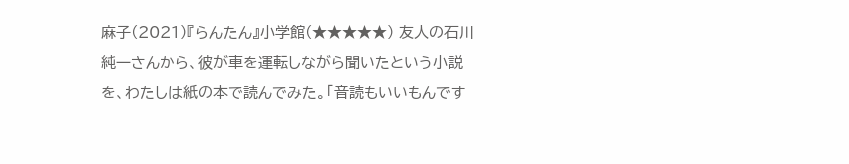麻子(2021)『らんたん』小学館(★★★★★) 友人の石川純一さんから、彼が車を運転しながら聞いたという小説を、わたしは紙の本で読んでみた。「音読もいいもんです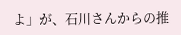よ」が、石川さんからの推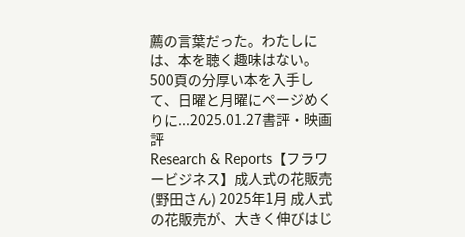薦の言葉だった。わたしには、本を聴く趣味はない。500頁の分厚い本を入手して、日曜と月曜にページめくりに...2025.01.27書評・映画評
Research & Reports【フラワービジネス】成人式の花販売(野田さん) 2025年1月 成人式の花販売が、大きく伸びはじ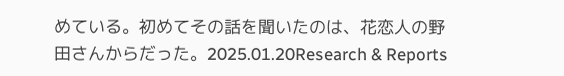めている。初めてその話を聞いたのは、花恋人の野田さんからだった。2025.01.20Research & Reports